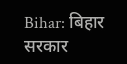Bihar: बिहार सरकार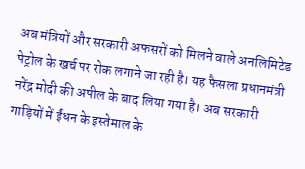अब मंत्रियों और सरकारी अफसरों को मिलने वाले अनलिमिटेड पेट्रोल के खर्च पर रोक लगाने जा रही है। यह फैसला प्रधानमंत्री नरेंद्र मोदी की अपील के बाद लिया गया है। अब सरकारी गाड़ियों में ईंधन के इस्तेमाल के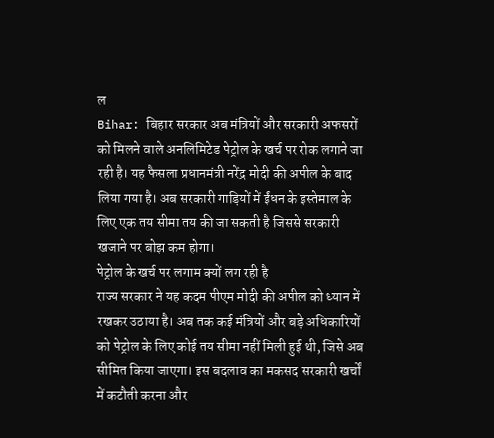ल
Bihar: बिहार सरकार अब मंत्रियों और सरकारी अफसरों को मिलने वाले अनलिमिटेड पेट्रोल के खर्च पर रोक लगाने जा रही है। यह फैसला प्रधानमंत्री नरेंद्र मोदी की अपील के बाद लिया गया है। अब सरकारी गाड़ियों में ईंधन के इस्तेमाल के लिए एक तय सीमा तय की जा सकती है जिससे सरकारी खजाने पर बोझ कम होगा।
पेट्रोल के खर्च पर लगाम क्यों लग रही है
राज्य सरकार ने यह कदम पीएम मोदी की अपील को ध्यान में रखकर उठाया है। अब तक कई मंत्रियों और बड़े अधिकारियों को पेट्रोल के लिए कोई तय सीमा नहीं मिली हुई थी, जिसे अब सीमित किया जाएगा। इस बदलाव का मकसद सरकारी खर्चों में कटौती करना और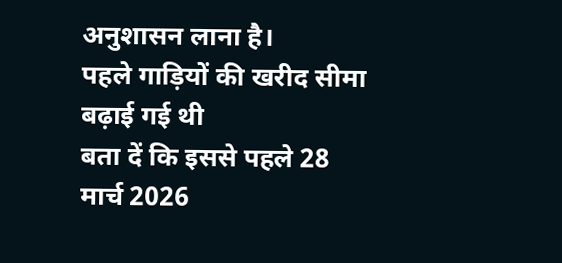अनुशासन लाना है।
पहले गाड़ियों की खरीद सीमा बढ़ाई गई थी
बता दें कि इससे पहले 28 मार्च 2026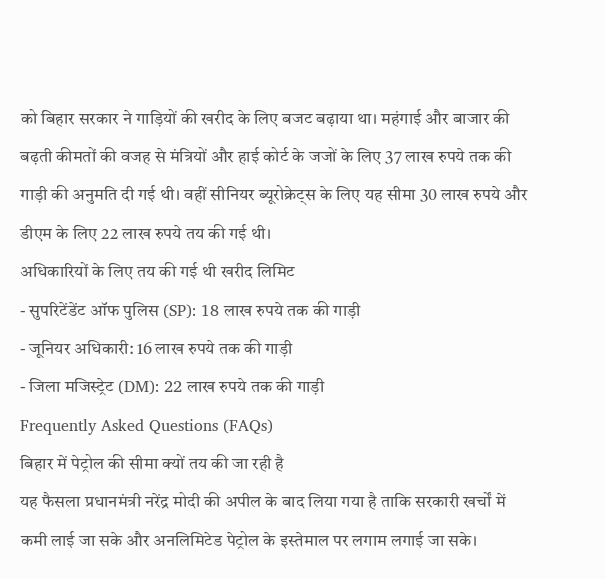को बिहार सरकार ने गाड़ियों की खरीद के लिए बजट बढ़ाया था। महंगाई और बाजार की बढ़ती कीमतों की वजह से मंत्रियों और हाई कोर्ट के जजों के लिए 37 लाख रुपये तक की गाड़ी की अनुमति दी गई थी। वहीं सीनियर ब्यूरोक्रेट्स के लिए यह सीमा 30 लाख रुपये और डीएम के लिए 22 लाख रुपये तय की गई थी।
अधिकारियों के लिए तय की गई थी खरीद लिमिट
- सुपरिटेंडेंट ऑफ पुलिस (SP): 18 लाख रुपये तक की गाड़ी
- जूनियर अधिकारी: 16 लाख रुपये तक की गाड़ी
- जिला मजिस्ट्रेट (DM): 22 लाख रुपये तक की गाड़ी
Frequently Asked Questions (FAQs)
बिहार में पेट्रोल की सीमा क्यों तय की जा रही है
यह फैसला प्रधानमंत्री नरेंद्र मोदी की अपील के बाद लिया गया है ताकि सरकारी खर्चों में कमी लाई जा सके और अनलिमिटेड पेट्रोल के इस्तेमाल पर लगाम लगाई जा सके।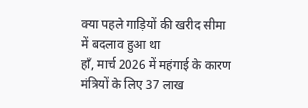क्या पहले गाड़ियों की खरीद सीमा में बदलाव हुआ था
हाँ, मार्च 2026 में महंगाई के कारण मंत्रियों के लिए 37 लाख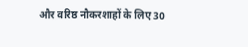और वरिष्ठ नौकरशाहों के लिए 30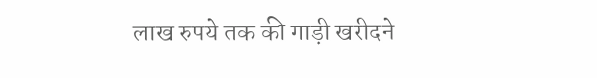लाख रुपये तक की गाड़ी खरीदने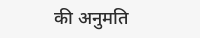की अनुमति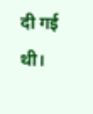दी गई थी।